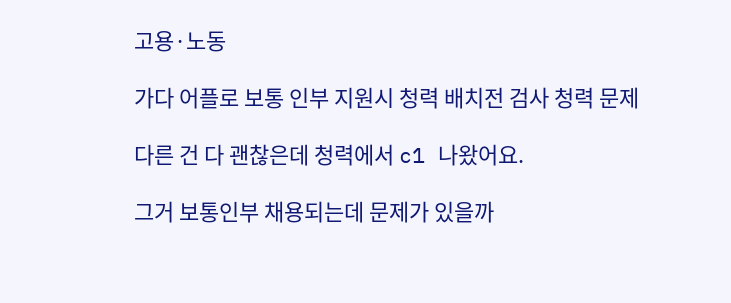고용·노동

가다 어플로 보통 인부 지원시 청력 배치전 검사 청력 문제

다른 건 다 괜찮은데 청력에서 c1 나왔어요.

그거 보통인부 채용되는데 문제가 있을까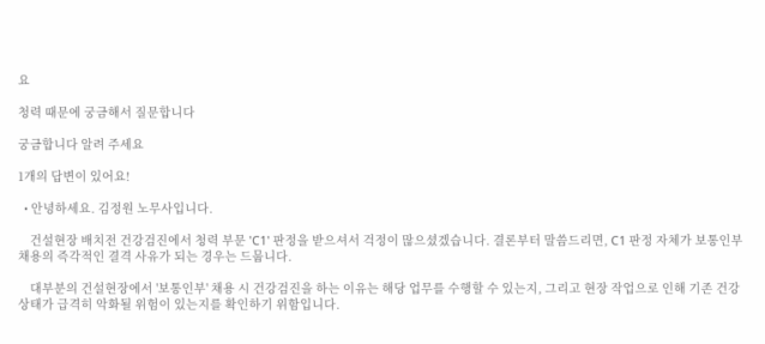요

청력 때문에 궁금해서 질문합니다

궁금합니다 알려 주세요

1개의 답변이 있어요!

  • 안녕하세요. 김정원 노무사입니다.

    건설현장 배치전 건강검진에서 청력 부문 'C1' 판정을 받으셔서 걱정이 많으셨겠습니다. 결론부터 말씀드리면, C1 판정 자체가 보통인부 채용의 즉각적인 결격 사유가 되는 경우는 드뭅니다.

    대부분의 건설현장에서 '보통인부' 채용 시 건강검진을 하는 이유는 해당 업무를 수행할 수 있는지, 그리고 현장 작업으로 인해 기존 건강 상태가 급격히 악화될 위험이 있는지를 확인하기 위함입니다.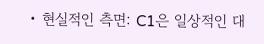• 현실적인 측면: C1은 일상적인 대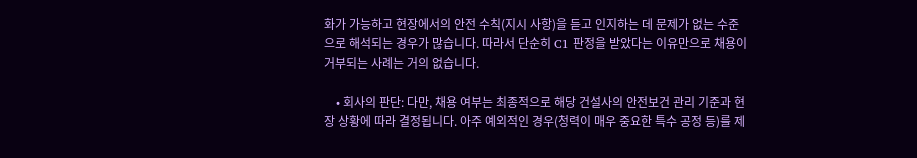화가 가능하고 현장에서의 안전 수칙(지시 사항)을 듣고 인지하는 데 문제가 없는 수준으로 해석되는 경우가 많습니다. 따라서 단순히 C1 판정을 받았다는 이유만으로 채용이 거부되는 사례는 거의 없습니다.

    • 회사의 판단: 다만, 채용 여부는 최종적으로 해당 건설사의 안전보건 관리 기준과 현장 상황에 따라 결정됩니다. 아주 예외적인 경우(청력이 매우 중요한 특수 공정 등)를 제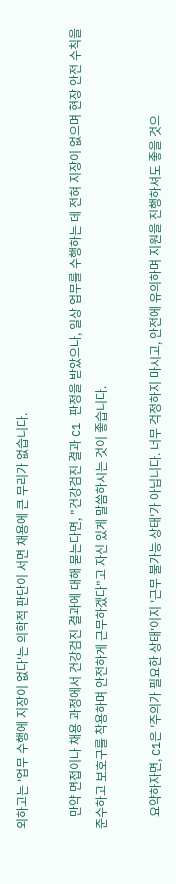외하고는 '업무 수행에 지장이 없다'는 의학적 판단이 서면 채용에 큰 무리가 없습니다.

    만약 면접이나 채용 과정에서 건강검진 결과에 대해 묻는다면, "건강검진 결과 C1 판정을 받았으나, 일상 업무를 수행하는 데 전혀 지장이 없으며 현장 안전 수칙을 준수하고 보호구를 착용하며 안전하게 근무하겠다"고 자신 있게 말씀하시는 것이 좋습니다.

    요약하자면, C1은 '주의가 필요한 상태'이지 '근무 불가능 상태'가 아닙니다. 너무 걱정하지 마시고, 안전에 유의하며 지원을 진행하셔도 좋을 것으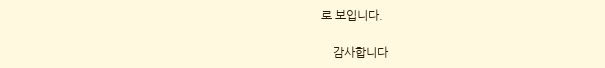로 보입니다.

    감사합니다